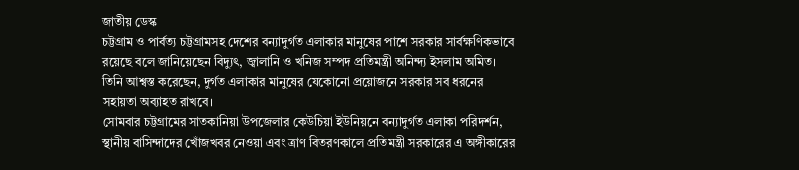জাতীয় ডেস্ক
চট্টগ্রাম ও পার্বত্য চট্টগ্রামসহ দেশের বন্যাদুর্গত এলাকার মানুষের পাশে সরকার সার্বক্ষণিকভাবে রয়েছে বলে জানিয়েছেন বিদ্যুৎ, জ্বালানি ও খনিজ সম্পদ প্রতিমন্ত্রী অনিন্দ্য ইসলাম অমিত। তিনি আশ্বস্ত করেছেন, দুর্গত এলাকার মানুষের যেকোনো প্রয়োজনে সরকার সব ধরনের সহায়তা অব্যাহত রাখবে।
সোমবার চট্টগ্রামের সাতকানিয়া উপজেলার কেউচিয়া ইউনিয়নে বন্যাদুর্গত এলাকা পরিদর্শন, স্থানীয় বাসিন্দাদের খোঁজখবর নেওয়া এবং ত্রাণ বিতরণকালে প্রতিমন্ত্রী সরকারের এ অঙ্গীকারের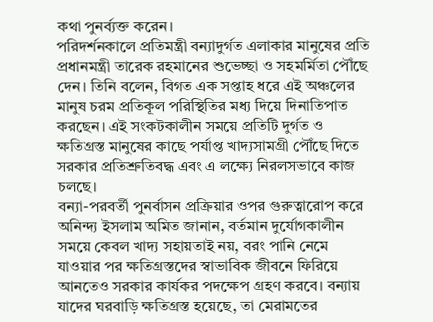কথা পুনর্ব্যক্ত করেন।
পরিদর্শনকালে প্রতিমন্ত্রী বন্যাদুর্গত এলাকার মানুষের প্রতি প্রধানমন্ত্রী তারেক রহমানের শুভেচ্ছা ও সহমর্মিতা পৌঁছে দেন। তিনি বলেন, বিগত এক সপ্তাহ ধরে এই অঞ্চলের মানুষ চরম প্রতিকূল পরিস্থিতির মধ্য দিয়ে দিনাতিপাত করছেন। এই সংকটকালীন সময়ে প্রতিটি দুর্গত ও ক্ষতিগ্রস্ত মানুষের কাছে পর্যাপ্ত খাদ্যসামগ্রী পৌঁছে দিতে সরকার প্রতিশ্রুতিবদ্ধ এবং এ লক্ষ্যে নিরলসভাবে কাজ চলছে।
বন্যা-পরবর্তী পুনর্বাসন প্রক্রিয়ার ওপর গুরুত্বারোপ করে অনিন্দ্য ইসলাম অমিত জানান, বর্তমান দুর্যোগকালীন সময়ে কেবল খাদ্য সহায়তাই নয়, বরং পানি নেমে যাওয়ার পর ক্ষতিগ্রস্তদের স্বাভাবিক জীবনে ফিরিয়ে আনতেও সরকার কার্যকর পদক্ষেপ গ্রহণ করবে। বন্যায় যাদের ঘরবাড়ি ক্ষতিগ্রস্ত হয়েছে, তা মেরামতের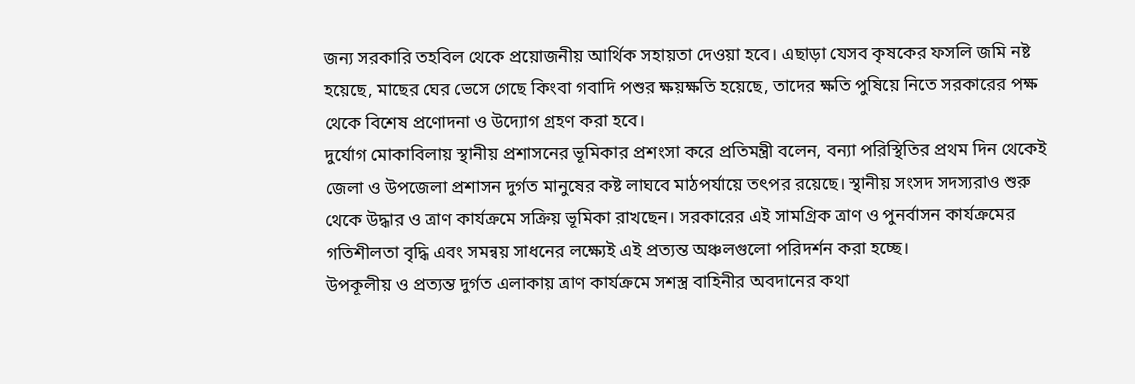জন্য সরকারি তহবিল থেকে প্রয়োজনীয় আর্থিক সহায়তা দেওয়া হবে। এছাড়া যেসব কৃষকের ফসলি জমি নষ্ট হয়েছে, মাছের ঘের ভেসে গেছে কিংবা গবাদি পশুর ক্ষয়ক্ষতি হয়েছে, তাদের ক্ষতি পুষিয়ে নিতে সরকারের পক্ষ থেকে বিশেষ প্রণোদনা ও উদ্যোগ গ্রহণ করা হবে।
দুর্যোগ মোকাবিলায় স্থানীয় প্রশাসনের ভূমিকার প্রশংসা করে প্রতিমন্ত্রী বলেন, বন্যা পরিস্থিতির প্রথম দিন থেকেই জেলা ও উপজেলা প্রশাসন দুর্গত মানুষের কষ্ট লাঘবে মাঠপর্যায়ে তৎপর রয়েছে। স্থানীয় সংসদ সদস্যরাও শুরু থেকে উদ্ধার ও ত্রাণ কার্যক্রমে সক্রিয় ভূমিকা রাখছেন। সরকারের এই সামগ্রিক ত্রাণ ও পুনর্বাসন কার্যক্রমের গতিশীলতা বৃদ্ধি এবং সমন্বয় সাধনের লক্ষ্যেই এই প্রত্যন্ত অঞ্চলগুলো পরিদর্শন করা হচ্ছে।
উপকূলীয় ও প্রত্যন্ত দুর্গত এলাকায় ত্রাণ কার্যক্রমে সশস্ত্র বাহিনীর অবদানের কথা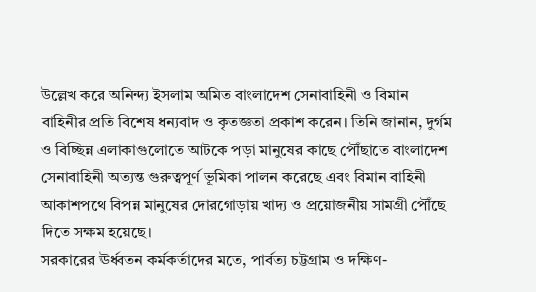উল্লেখ করে অনিন্দ্য ইসলাম অমিত বাংলাদেশ সেনাবাহিনী ও বিমান বাহিনীর প্রতি বিশেষ ধন্যবাদ ও কৃতজ্ঞতা প্রকাশ করেন। তিনি জানান, দুর্গম ও বিচ্ছিন্ন এলাকাগুলোতে আটকে পড়া মানুষের কাছে পৌঁছাতে বাংলাদেশ সেনাবাহিনী অত্যন্ত গুরুত্বপূর্ণ ভূমিকা পালন করেছে এবং বিমান বাহিনী আকাশপথে বিপন্ন মানুষের দোরগোড়ায় খাদ্য ও প্রয়োজনীয় সামগ্রী পৌঁছে দিতে সক্ষম হয়েছে।
সরকারের ঊর্ধ্বতন কর্মকর্তাদের মতে, পার্বত্য চট্টগ্রাম ও দক্ষিণ-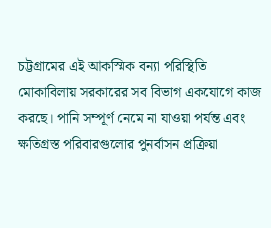চট্টগ্রামের এই আকস্মিক বন্যা পরিস্থিতি মোকাবিলায় সরকারের সব বিভাগ একযোগে কাজ করছে। পানি সম্পূর্ণ নেমে না যাওয়া পর্যন্ত এবং ক্ষতিগ্রস্ত পরিবারগুলোর পুনর্বাসন প্রক্রিয়া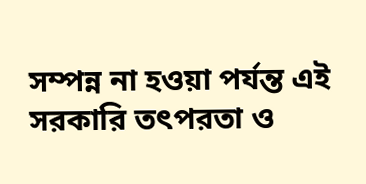সম্পন্ন না হওয়া পর্যন্ত এই সরকারি তৎপরতা ও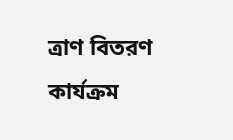ত্রাণ বিতরণ কার্যক্রম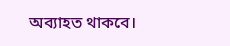অব্যাহত থাকবে।